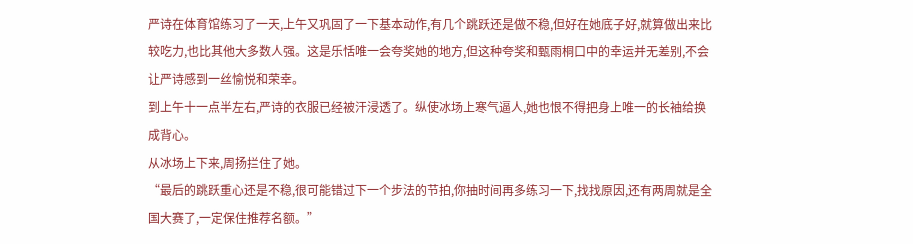严诗在体育馆练习了一天,上午又巩固了一下基本动作,有几个跳跃还是做不稳,但好在她底子好,就算做出来比较吃力,也比其他大多数人强。这是乐恬唯一会夸奖她的地方,但这种夸奖和甄雨桐口中的幸运并无差别,不会让严诗感到一丝愉悦和荣幸。
到上午十一点半左右,严诗的衣服已经被汗浸透了。纵使冰场上寒气逼人,她也恨不得把身上唯一的长袖给换成背心。
从冰场上下来,周扬拦住了她。
“最后的跳跃重心还是不稳,很可能错过下一个步法的节拍,你抽时间再多练习一下,找找原因,还有两周就是全国大赛了,一定保住推荐名额。”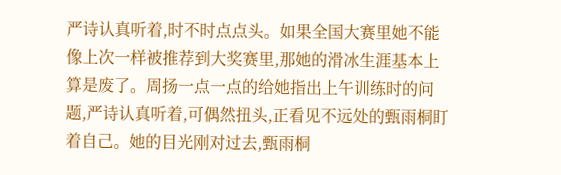严诗认真听着,时不时点点头。如果全国大赛里她不能像上次一样被推荐到大奖赛里,那她的滑冰生涯基本上算是废了。周扬一点一点的给她指出上午训练时的问题,严诗认真听着,可偶然扭头,正看见不远处的甄雨桐盯着自己。她的目光刚对过去,甄雨桐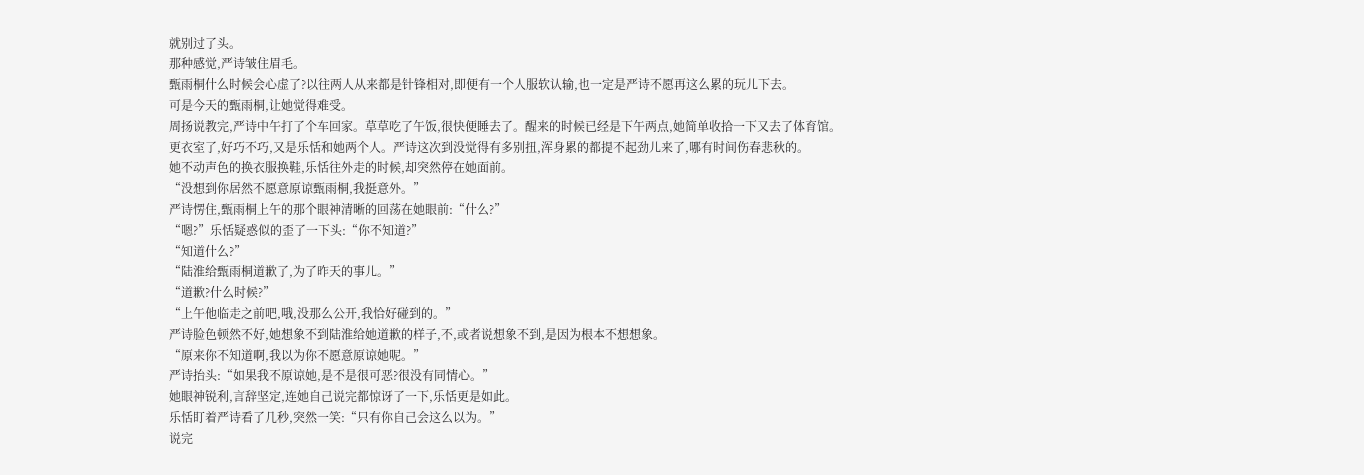就别过了头。
那种感觉,严诗皱住眉毛。
甄雨桐什么时候会心虚了?以往两人从来都是针锋相对,即便有一个人服软认输,也一定是严诗不愿再这么累的玩儿下去。
可是今天的甄雨桐,让她觉得难受。
周扬说教完,严诗中午打了个车回家。草草吃了午饭,很快便睡去了。醒来的时候已经是下午两点,她简单收拾一下又去了体育馆。
更衣室了,好巧不巧,又是乐恬和她两个人。严诗这次到没觉得有多别扭,浑身累的都提不起劲儿来了,哪有时间伤春悲秋的。
她不动声色的换衣服换鞋,乐恬往外走的时候,却突然停在她面前。
“没想到你居然不愿意原谅甄雨桐,我挺意外。”
严诗愣住,甄雨桐上午的那个眼神清晰的回荡在她眼前:“什么?”
“嗯?”乐恬疑惑似的歪了一下头:“你不知道?”
“知道什么?”
“陆淮给甄雨桐道歉了,为了昨天的事儿。”
“道歉?什么时候?”
“上午他临走之前吧,哦,没那么公开,我恰好碰到的。”
严诗脸色顿然不好,她想象不到陆淮给她道歉的样子,不,或者说想象不到,是因为根本不想想象。
“原来你不知道啊,我以为你不愿意原谅她呢。”
严诗抬头:“如果我不原谅她,是不是很可恶?很没有同情心。”
她眼神锐利,言辞坚定,连她自己说完都惊讶了一下,乐恬更是如此。
乐恬盯着严诗看了几秒,突然一笑:“只有你自己会这么以为。”
说完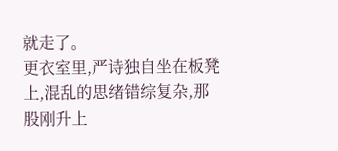就走了。
更衣室里,严诗独自坐在板凳上,混乱的思绪错综复杂,那股刚升上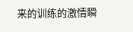来的训练的激情瞬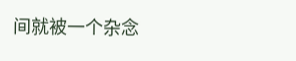间就被一个杂念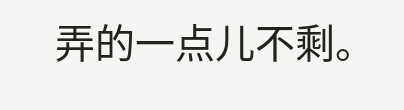弄的一点儿不剩。